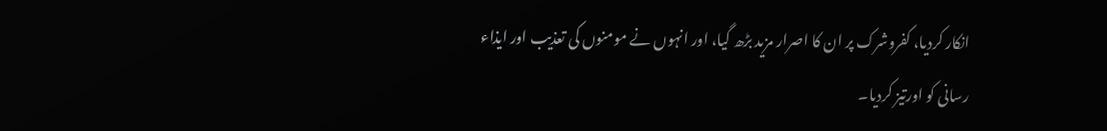انکار کردیا، کفروشرک پر ان کا اصرار مزید بڑھ گیا، اور انہوں نے مومنوں کی تعذیب اور ایذاء رسانی کو اورتیز کردیا۔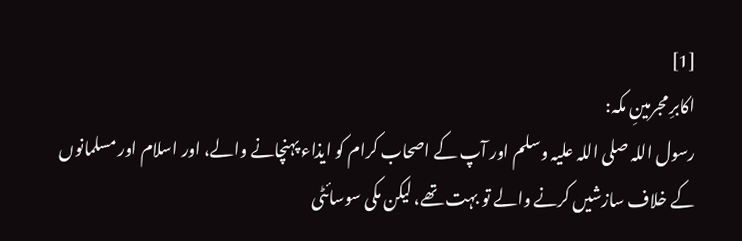[1]
اکابرِ مجرمینِ مکہ:
رسول اللہ صلی اللہ علیہ وسلم اور آپ کے اصحاب کرام کو ایذاء پہنچانے والے، اور اسلام اور مسلمانوں کے خلاف سازشیں کرنے والے تو بہت تھے، لیکن مکی سوسائٹی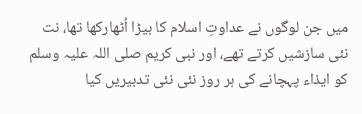میں جن لوگوں نے عداوتِ اسلام کا بیڑا اُٹھارکھا تھا، نت نئی سازشیں کرتے تھے، اور نبی کریم صلی اللہ علیہ وسلم کو ایذاء پہچانے کی ہر روز نئی نئی تدبیریں کیا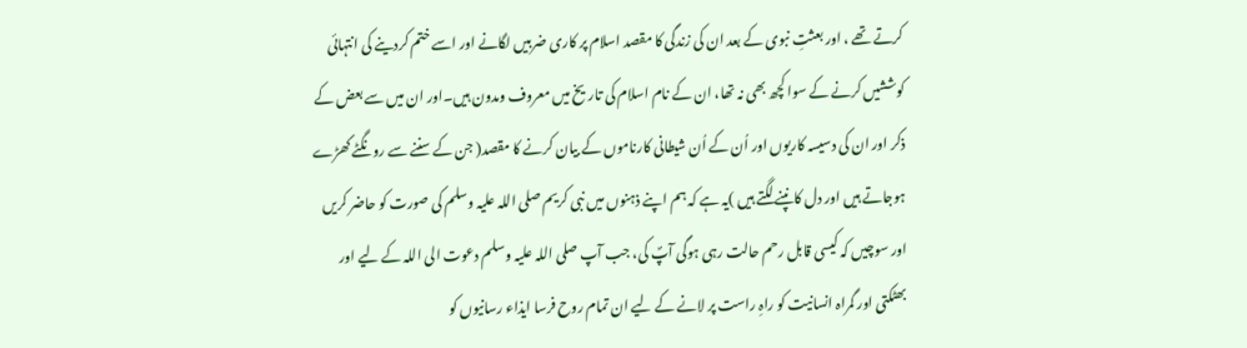کرتے تھے ، اور بعثتِ نبوی کے بعد ان کی زندگی کا مقصد اسلام پر کاری ضربیں لگانے اور اسے ختم کردینے کی انتہائی کوششیں کرنے کے سوا کچھ بھی نہ تھا، ان کے نام اسلام کی تاریخ میں معروف ومدون ہیں۔اور ان میں سے بعض کے ذکر اور ان کی دسیسہ کاریوں اور اُن کے اُن شیطانی کارناموں کے بیان کرنے کا مقصد( جن کے سننے سے رونگٹے کھڑے ہوجاتے ہیں اور دل کانپنے لگتے ہیں )یہ ہے کہ ہم اپنے ذہنوں میں نبی کریم صلی اللہ علیہ وسلم کی صورت کو حاضر کریں اور سوچیں کہ کیسی قابل رحم حالت رہی ہوگی آپؐ کی، جب آپ صلی اللہ علیہ وسلم دعوت الی اللہ کے لیے اور بھٹکتی اور گمراہ انسانیت کو راہِ راست پر لانے کے لیے ان تمام روح فرسا ایذاء رسانیوں کو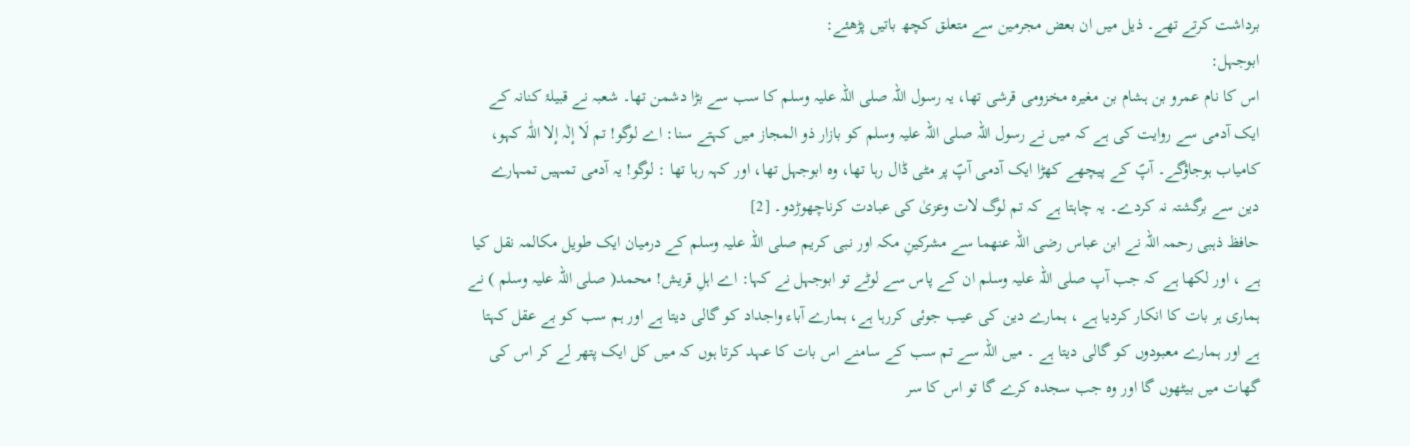برداشت کرتے تھے۔ ذیل میں ان بعض مجرمین سے متعلق کچھ باتیں پڑھئے:
ابوجہل:
اس کا نام عمرو بن ہشام بن مغیرہ مخزومی قرشی تھا، یہ رسول اللہ صلی اللہ علیہ وسلم کا سب سے بڑا دشمن تھا۔ شعبہ نے قبیلۂ کنانہ کے ایک آدمی سے روایت کی ہے کہ میں نے رسول اللہ صلی اللہ علیہ وسلم کو بازار ذو المجاز میں کہتے سنا: اے لوگو! تم لَا إلٰہ إلا اللّٰہ کہو، کامیاب ہوجاؤگے۔ آپؐ کے پیچھے کھڑا ایک آدمی آپؐ پر مٹی ڈال رہا تھا، وہ ابوجہل تھا، اور کہہ رہا تھا : لوگو! یہ آدمی تمہیں تمہارے دین سے برگشتہ نہ کردے۔ یہ چاہتا ہے کہ تم لوگ لات وعزیٰ کی عبادت کرناچھوڑدو۔ [2]
حافظ ذہبی رحمہ اللہ نے ابن عباس رضی اللہ عنھما سے مشرکینِ مکہ اور نبی کریم صلی اللہ علیہ وسلم کے درمیان ایک طویل مکالمہ نقل کیا ہے ، اور لکھا ہے کہ جب آپ صلی اللہ علیہ وسلم ان کے پاس سے لوٹے تو ابوجہل نے کہا: اے اہلِ قریش! محمد( صلی اللہ علیہ وسلم ) نے ہماری ہر بات کا انکار کردیا ہے ، ہمارے دین کی عیب جوئی کررہا ہے، ہمارے آباء واجداد کو گالی دیتا ہے اور ہم سب کو بے عقل کہتا ہے اور ہمارے معبودوں کو گالی دیتا ہے ۔ میں اللہ سے تم سب کے سامنے اس بات کا عہد کرتا ہوں کہ میں کل ایک پتھر لے کر اس کی گھات میں بیٹھوں گا اور وہ جب سجدہ کرے گا تو اس کا سر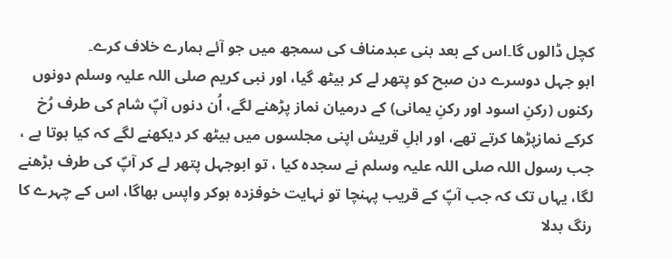کچل ڈالوں گا۔اس کے بعد بنی عبدمناف کی سمجھ میں جو آئے ہمارے خلاف کرے۔
ابو جہل دوسرے دن صبح کو پتھر لے کر بیٹھ گیا، اور نبی کریم صلی اللہ علیہ وسلم دونوں رکنوں (رکنِ اسود اور رکنِ یمانی) کے درمیان نماز پڑھنے لگے، اُن دنوں آپؐ شام کی طرف رُخ کرکے نمازپڑھا کرتے تھے، اور اہلِ قریش اپنی مجلسوں میں بیٹھ کر دیکھنے لگے کہ کیا ہوتا ہے ، جب رسول اللہ صلی اللہ علیہ وسلم نے سجدہ کیا ، تو ابوجہل پتھر لے کر آپؐ کی طرف بڑھنے لگا، یہاں تک کہ جب آپؐ کے قریب پہنچا تو نہایت خوفزدہ ہوکر واپس بھاگا، اس کے چہرے کا رنگ بدلا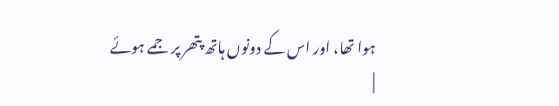ہوا تھا، اور اس کے دونوں ہاتھ پتھر پر جمے ہوئے
|